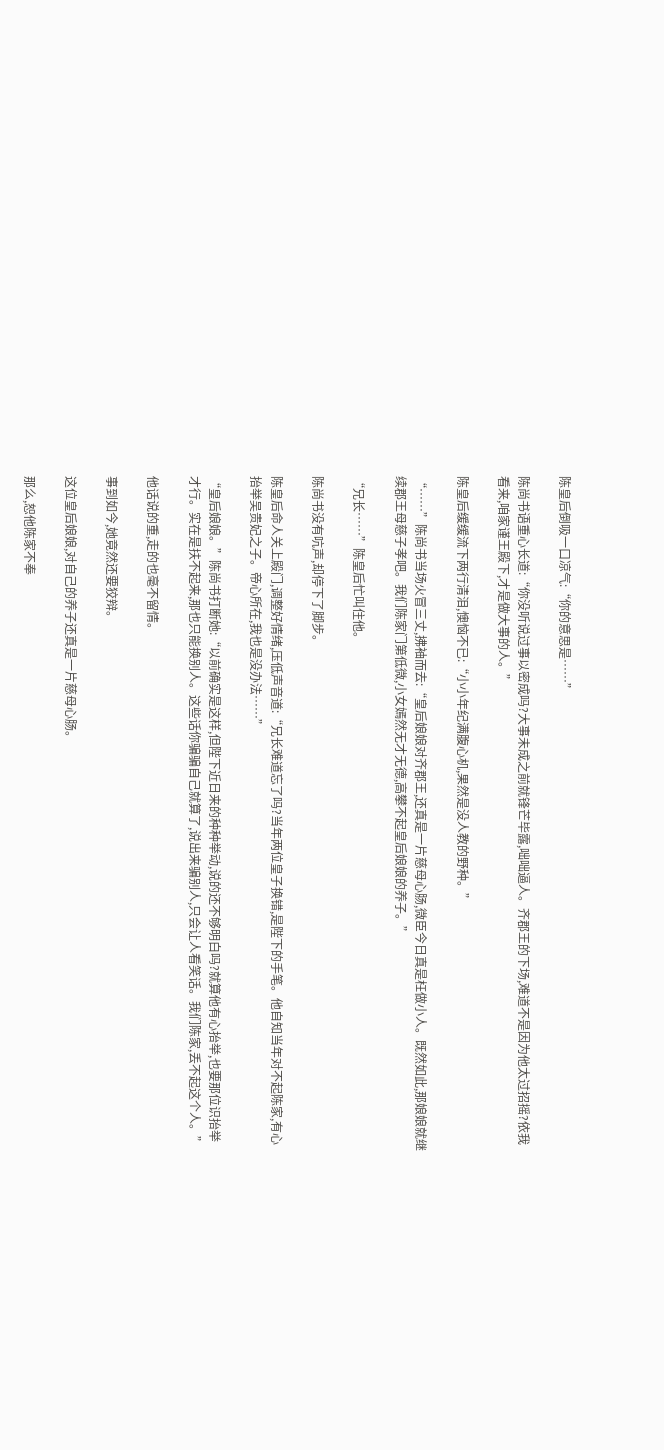陈皇后倒吸一口凉气:“你的意思是……”

陈尚书语重心长道:“你没听说过事以密成吗?大事未成之前就锋芒毕露,咄咄逼人。齐郡王的下场,难道不是因为他太过招摇?依我看来,咱家谨王殿下,才是做大事的人。”

陈皇后缓缓流下两行清泪,懊恼不已:“小小年纪满腹心机,果然是没人教的野种。”

“……”陈尚书当场火冒三丈,拂袖而去:“皇后娘娘对齐郡王,还真是一片慈母心肠,微臣今日真是枉做小人。既然如此,那娘娘就继续郡王母慈子孝吧。我们陈家门第低微,小女嫣然无才无德,高攀不起皇后娘娘的养子。”

“兄长……”陈皇后忙叫住他。

陈尚书没有吭声,却停下了脚步。

陈皇后命人关上殿门,调整好情绪,压低声音道:“兄长难道忘了吗?当年两位皇子换错,是陛下的手笔。他自知当年对不起陈家,有心抬举吴贵妃之子。帝心所在,我也是没办法……”

“皇后娘娘。”陈尚书打断她:“以前确实是这样,但陛下近日来的种种举动,说的还不够明白吗?就算他有心抬举,也要那位识抬举才行。实在是扶不起来,那也只能换别人。这些话你骗骗自己就算了,说出来骗别人,只会让人看笑话。我们陈家,丢不起这个人。”

他话说的重,走的也毫不留情。

事到如今,她竟然还要狡辩。

这位皇后娘娘,对自己的养子还真是一片慈母心肠。

那么,恕他陈家不奉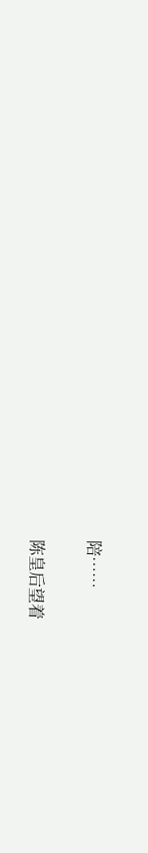陪……

陈皇后望着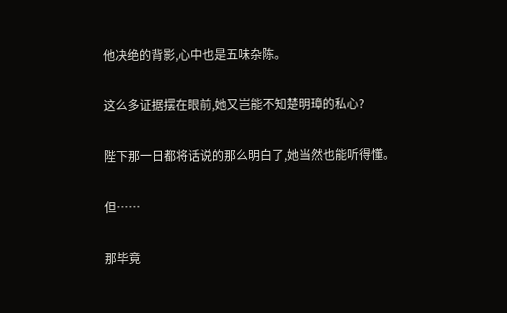他决绝的背影,心中也是五味杂陈。

这么多证据摆在眼前,她又岂能不知楚明璋的私心?

陛下那一日都将话说的那么明白了,她当然也能听得懂。

但……

那毕竟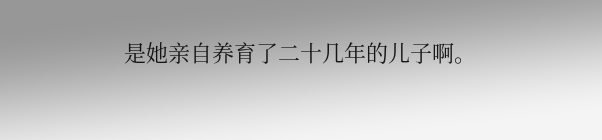是她亲自养育了二十几年的儿子啊。